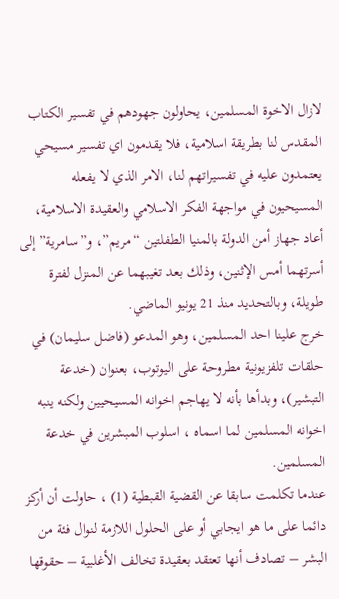لازال الاخوة المسلمين، يحاولون جهودهم في تفسير الكتاب المقدس لنا بطريقة اسلامية، فلا يقدمون اي تفسير مسيحي يعتمدون عليه في تفسيراتهم لنا، الامر الذي لا يفعله المسيحيون في مواجهة الفكر الاسلامي والعقيدة الاسلامية،
أعاد جهاز أمن الدولة بالمنيا الطفلتين “مريم”، و”سامرية” إلى أسرتهما أمس الإثنين، وذلك بعد تغيبهما عن المنزل لفترة طويلة، وبالتحديد منذ 21 يونيو الماضي.
خرج علينا احد المسلمين، وهو المدعو (فاضل سليمان) في حلقات تلفزيونية مطروحة على اليوتوب، بعنوان (خدعة التبشير)، وبدأها بأنه لا يهاجم اخوانه المسيحيين ولكنه ينبه اخوانه المسلمين لما اسماه ، اسلوب المبشرين في خدعة المسلمين.
عندما تكلمت سابقا عن القضية القبطية (1) ، حاولت أن أركز دائما على ما هو ايجابي أو على الحلول اللازمة لنوال فئة من البشر – تصادف أنها تعتقد بعقيدة تخالف الأغلبية – حقوقها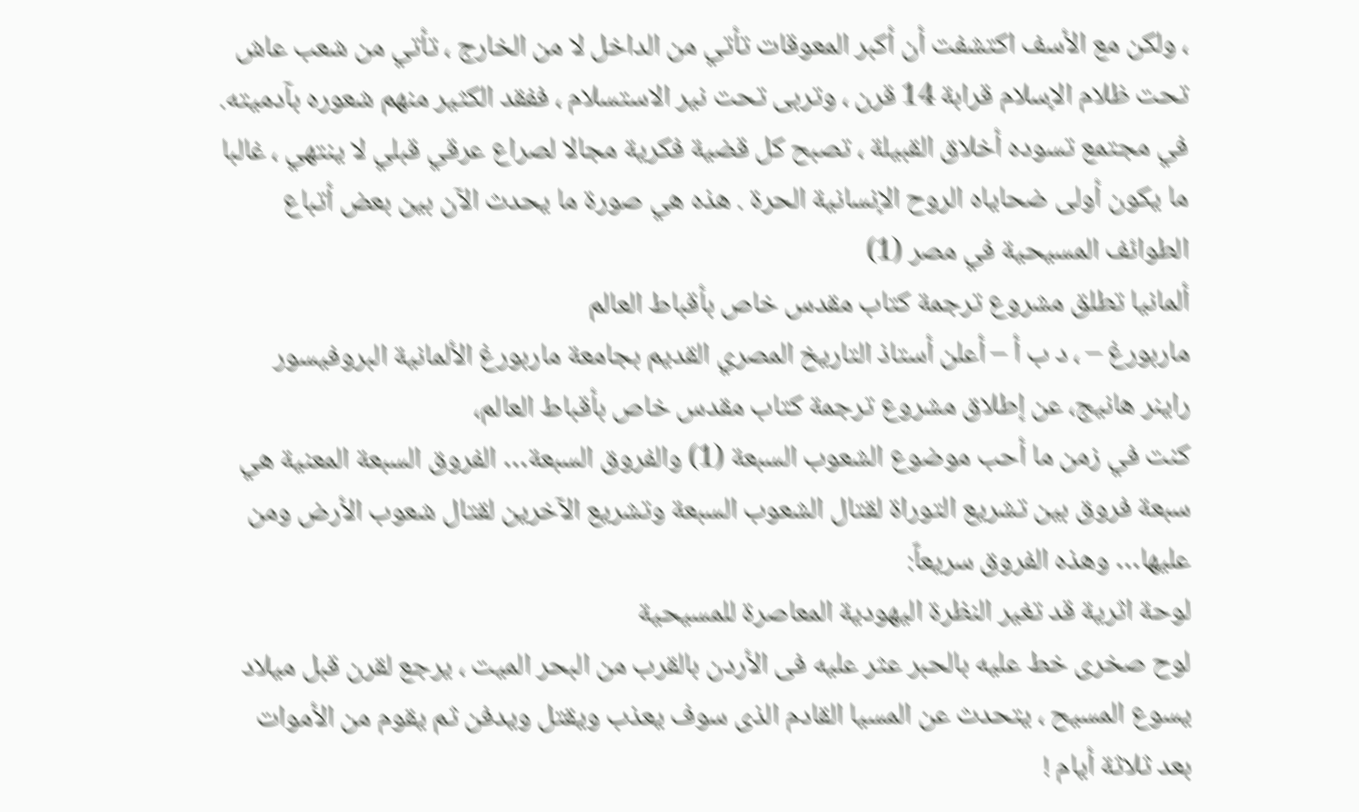، ولكن مع الأسف اكتشفت أن أكبر المعوقات تأتي من الداخل لا من الخارج ، تأتي من شعب عاش تحت ظلام الإسلام قرابة 14 قرن ، وتربى تحت نير الاستسلام ، ففقد الكثير منهم شعوره بآدميته.
في مجتمع تسوده أخلاق القبيلة ، تصبح كل قضية فكرية مجالا لصراع عرقي قبلي لا ينتهي ، غالبا ما يكون أولى ضحاياه الروح الإنسانية الحرة . هذه هي صورة ما يحدث الآن بين بعض أتباع الطوائف المسيحية في مصر (1)
ألمانيا تطلق مشروع ترجمة كتاب مقدس خاص بأقباط العالم
ماربورغ – ، د ب أ – أعلن أستاذ التاريخ المصري القديم بجامعة ماربورغ الألمانية البروفيسور راينر هانيج، عن إطلاق مشروع ترجمة كتاب مقدس خاص بأقباط العالم،
كنت في زمن ما أحب موضوع الشعوب السبعة (1) والفروق السبعة… الفروق السبعة المعنية هي سبعة فروق بين تشريع التوراة لقتال الشعوب السبعة وتشريع الآخرين لقتال شعوب الأرض ومن عليها… وهذه الفروق سريعاً:
لوحة اثرية قد تغير النظرة اليهودية المعاصرة للمسيحية
لوح صخرى خط عليه بالحبر عثر عليه فى الأردن بالقرب من البحر الميت ، يرجع لقرن قبل ميلاد يسوع المسيح ، يتحدث عن المسيا القادم الذى سوف يعذب ويقتل ويدفن ثم يقوم من الأموات بعد ثلاثة أيام !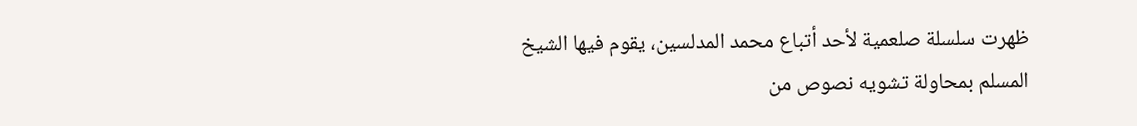ظهرت سلسلة صلعمية لأحد أتباع محمد المدلسين، يقوم فيها الشيخ المسلم بمحاولة تشويه نصوص من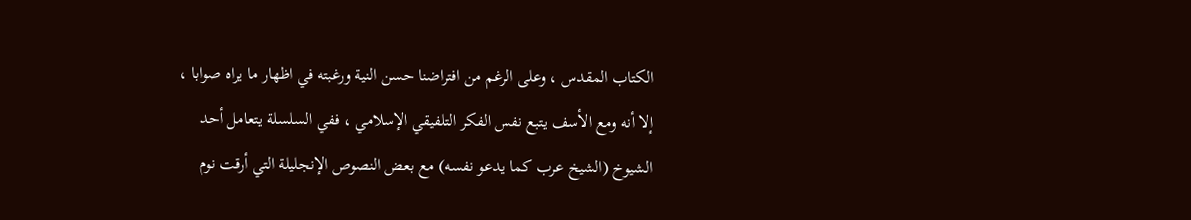الكتاب المقدس ، وعلى الرغم من افتراضنا حسن النية ورغبته في اظهار ما يراه صوابا ، إلا أنه ومع الأسف يتبع نفس الفكر التلفيقي الإسلامي ، ففي السلسلة يتعامل أحد الشيوخ (الشيخ عرب كما يدعو نفسه) مع بعض النصوص الإنجليلة التي أرقت نوم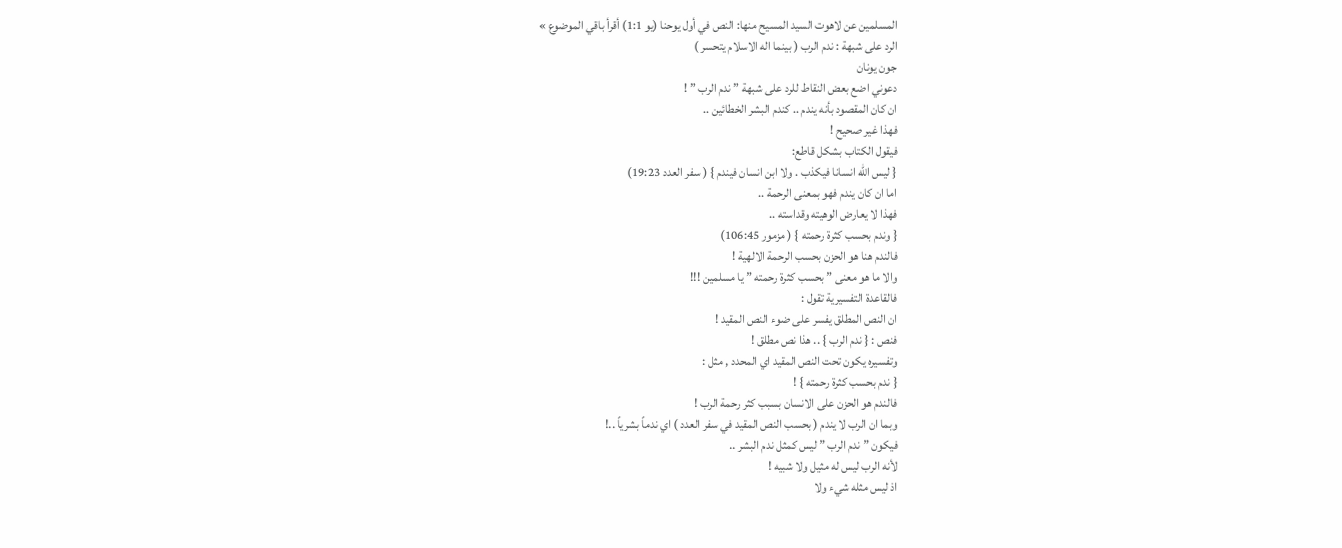المسلمين عن لاهوت السيد المسيح منها: النص في أول يوحنا (يو 1:1) أقرأ باقي الموضوع »
الرد على شبهة : ندم الرب ( بينما اله الاسلام يتحسر )
جون يونان
دعوني اضع بعض النقاط للرد على شبهة ” ندم الرب ” !
ان كان المقصود بأنه يندم .. كندم البشر الخطائين ..
فهذا غير صحيح !
فيقول الكتاب بشكل قاطع:
{ ليس الله انسانا فيكذب . ولا ابن انسان فيندم } ( سفر العدد 19:23)
اما ان كان يندم فهو بمعنى الرحمة ..
فهذا لا يعارض الوهيته وقداسته ..
{ وندم بحسب كثرة رحمته } ( مزمور 106:45)
فالندم هنا هو الحزن بحسب الرحمة الالهية !
والا ما هو معنى ” بحسب كثرة رحمته ” يا مسلمين !!!
فالقاعدة التفسيرية تقول :
ان النص المطلق يفسر على ضوء النص المقيد !
فنص : { ندم الرب } .. هذا نص مطلق !
وتفسيره يكون تحت النص المقيد اي المحدد , مثل :
{ ندم بحسب كثرة رحمته } !
فالندم هو الحزن على الانسان بسبب كثر رحمة الرب !
وبما ان الرب لا يندم ( بحسب النص المقيد في سفر العدد ) اي ندماً بشرياً ..!
فيكون ” ندم الرب ” ليس كمثل ندم البشر ..
لأنه الرب ليس له مثيل ولا شبيه !
اذ ليس مثله شيء ولا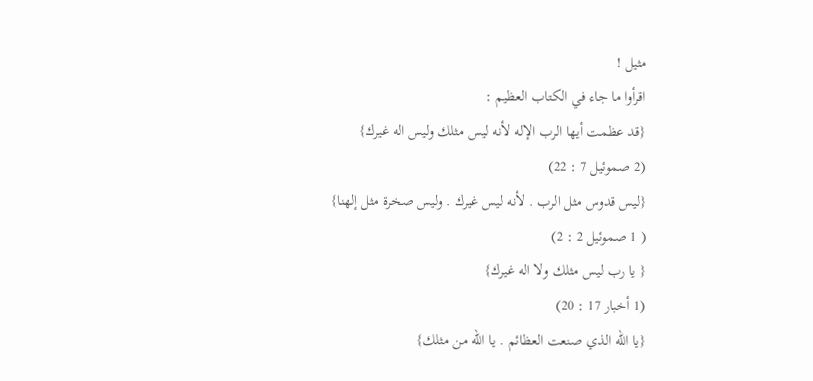مثيل !
اقرأوا ما جاء في الكتاب العظيم :
{قد عظمت أيها الرب الإله لأنه ليس مثلك وليس اله غيرك}
(2 صموئيل 7 : 22)
{ليس قدوس مثل الرب . لأنه ليس غيرك . وليس صخرة مثل إلهنا}
( 1 صموئيل 2 : 2)
{ يا رب ليس مثلك ولا اله غيرك}
(1 أخبار 17 : 20)
{يا الله الذي صنعت العظائم . يا الله من مثلك}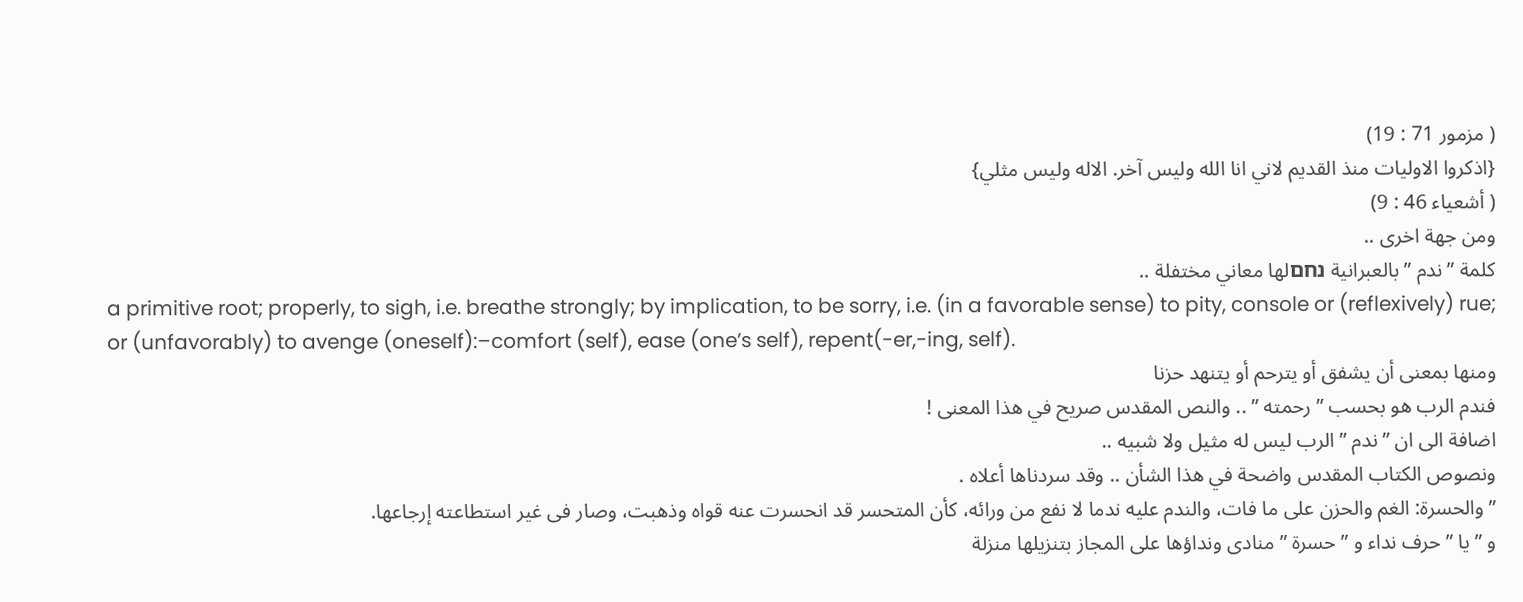( مزمور 71 : 19)
{اذكروا الاوليات منذ القديم لاني انا الله وليس آخر. الاله وليس مثلي}
( أشعياء 46 : 9)
ومن جهة اخرى ..
كلمة ” ندم ” بالعبرانية נחםلها معاني مختفلة ..
a primitive root; properly, to sigh, i.e. breathe strongly; by implication, to be sorry, i.e. (in a favorable sense) to pity, console or (reflexively) rue; or (unfavorably) to avenge (oneself):–comfort (self), ease (one’s self), repent(-er,-ing, self).
ومنها بمعنى أن يشفق أو يترحم أو يتنهد حزنا
فندم الرب هو بحسب ” رحمته ” .. والنص المقدس صريح في هذا المعنى !
اضافة الى ان ” ندم ” الرب ليس له مثيل ولا شبيه ..
ونصوص الكتاب المقدس واضحة في هذا الشأن .. وقد سردناها أعلاه .
” والحسرة: الغم والحزن على ما فات، والندم عليه ندما لا نفع من ورائه، كأن المتحسر قد انحسرت عنه قواه وذهبت، وصار فى غير استطاعته إرجاعها.
و ” يا ” حرف نداء و ” حسرة ” منادى ونداؤها على المجاز بتنزيلها منزلة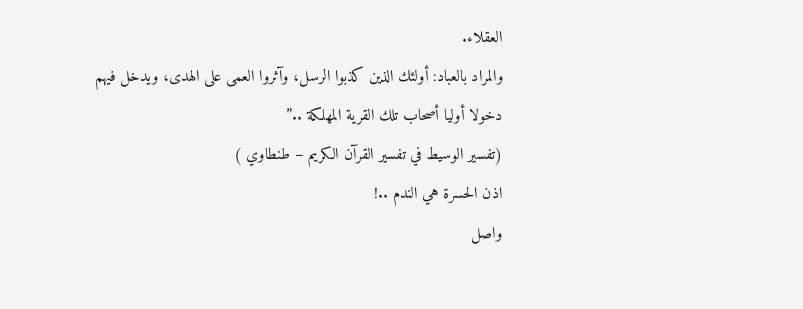العقلاء.
والمراد بالعباد: أولئك الذين كذبوا الرسل، وآثروا العمى على الهدى، ويدخل فيهم دخولا أوليا أصحاب تلك القرية المهلكة ..”
(تفسير الوسيط في تفسير القرآن الكريم – طنطاوي )
اذن الحسرة هي الندم ..!
واصل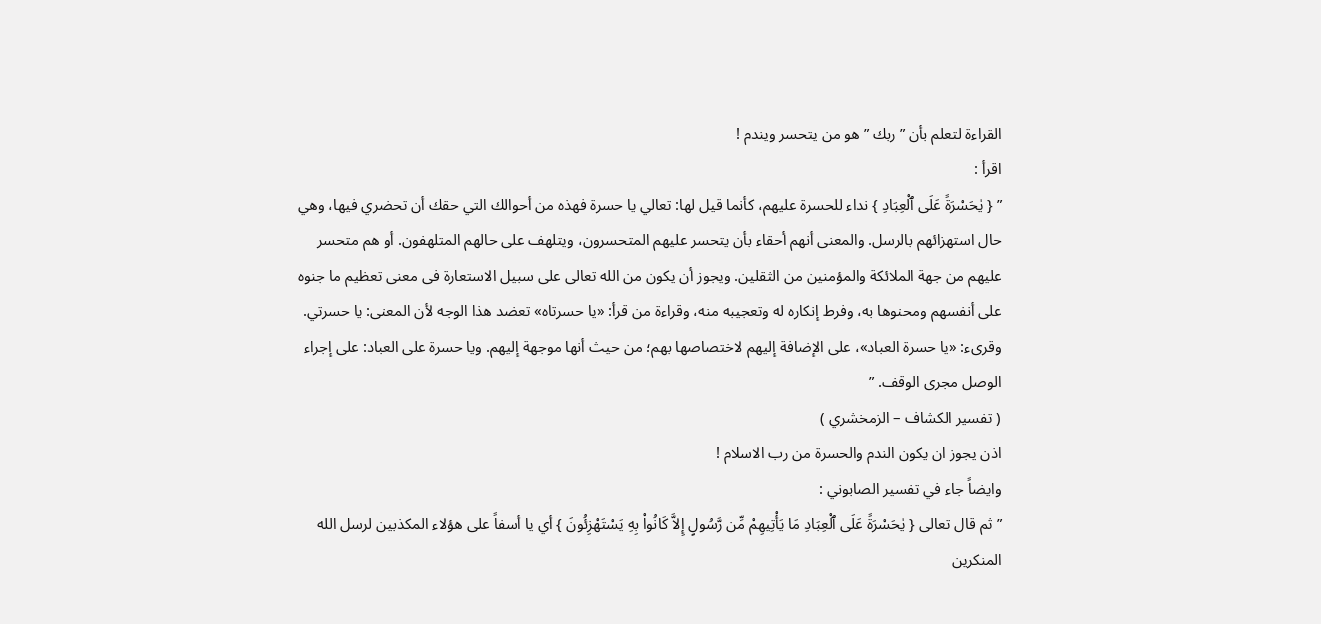القراءة لتعلم بأن ” ربك ” هو من يتحسر ويندم !
اقرأ :
” { يٰحَسْرَةً عَلَى ٱلْعِبَادِ } نداء للحسرة عليهم، كأنما قيل لها: تعالي يا حسرة فهذه من أحوالك التي حقك أن تحضري فيها، وهي حال استهزائهم بالرسل. والمعنى أنهم أحقاء بأن يتحسر عليهم المتحسرون، ويتلهف على حالهم المتلهفون. أو هم متحسر عليهم من جهة الملائكة والمؤمنين من الثقلين. ويجوز أن يكون من الله تعالى على سبيل الاستعارة فى معنى تعظيم ما جنوه على أنفسهم ومحنوها به، وفرط إنكاره له وتعجيبه منه، وقراءة من قرأ: «يا حسرتاه» تعضد هذا الوجه لأن المعنى: يا حسرتي. وقرىء: «يا حسرة العباد»، على الإضافة إليهم لاختصاصها بهم؛ من حيث أنها موجهة إليهم. ويا حسرة على العباد: على إجراء الوصل مجرى الوقف. ”
( تفسير الكشاف – الزمخشري )
اذن يجوز ان يكون الندم والحسرة من رب الاسلام !
وايضاً جاء في تفسير الصابوني :
” ثم قال تعالى { يٰحَسْرَةً عَلَى ٱلْعِبَادِ مَا يَأْتِيهِمْ مِّن رَّسُولٍ إِلاَّ كَانُواْ بِهِ يَسْتَهْزِئُونَ } أي يا أسفاً على هؤلاء المكذبين لرسل الله المنكرين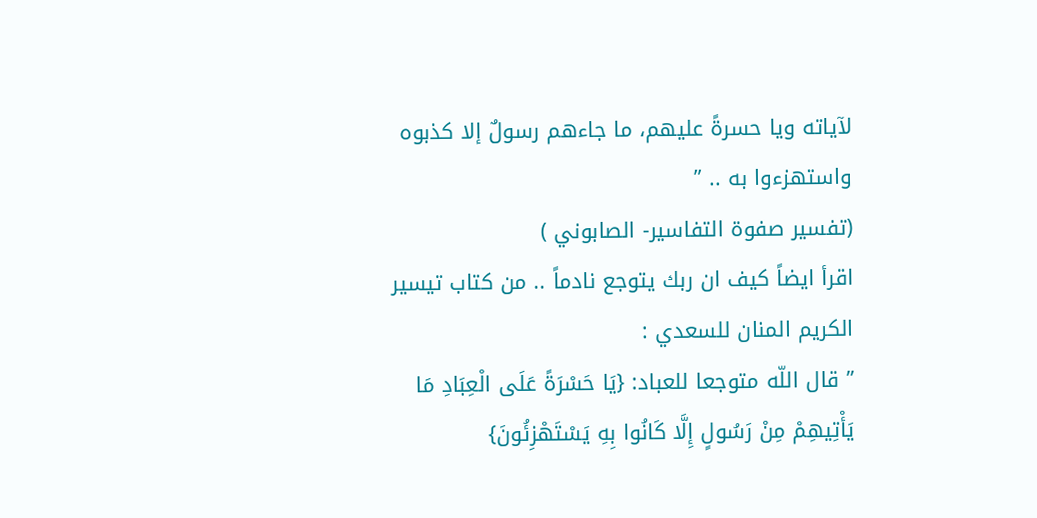لآياته ويا حسرةً عليهم، ما جاءهم رسولٌ إلا كذبوه واستهزءوا به .. ”
(تفسير صفوة التفاسير- الصابوني )
اقرأ ايضاً كيف ان ربك يتوجع نادماً .. من كتاب تيسير الكريم المنان للسعدي :
” قال اللّه متوجعا للعباد: {يَا حَسْرَةً عَلَى الْعِبَادِ مَا يَأْتِيهِمْ مِنْ رَسُولٍ إِلَّا كَانُوا بِهِ يَسْتَهْزِئُونَ}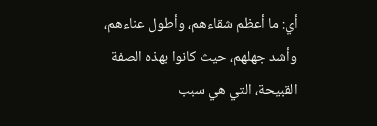أي: ما أعظم شقاءهم، وأطول عناءهم، وأشد جهلهم، حيث كانوا بهذه الصفة القبيحة، التي هي سبب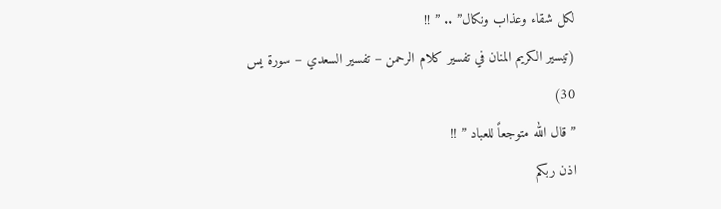لكل شقاء وعذاب ونكال” .. ” !!
(تيسير الكريم المنان في تفسير كلام الرحمن – تفسير السعدي – سورة يس 30)
” قال الله متوجعاً للعباد ” !!
اذن ربكم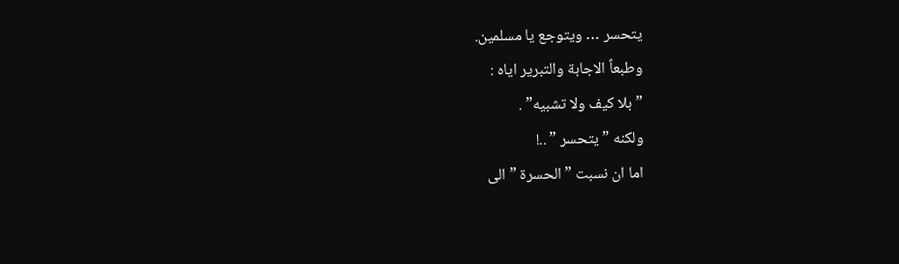يتحسر … ويتوجع يا مسلمين.
وطبعاً الاجابة والتبرير اياه :
” بلا كيف ولا تشبيه” .
ولكنه ” يتحسر ” ..!
اما ان نسبت ” الحسرة ” الى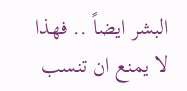البشر ايضاً .. فهذا لا يمنع ان تنسب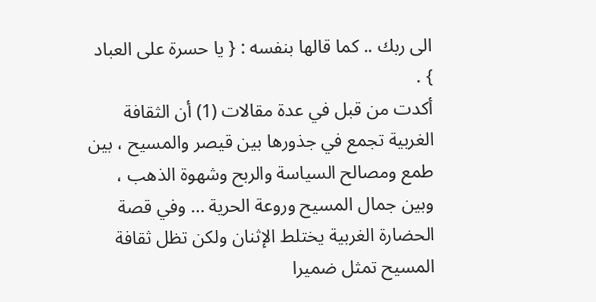الى ربك .. كما قالها بنفسه : { يا حسرة على العباد } .
أكدت من قبل في عدة مقالات (1) أن الثقافة الغربية تجمع في جذورها بين قيصر والمسيح ، بين طمع ومصالح السياسة والربح وشهوة الذهب ، وبين جمال المسيح وروعة الحرية … وفي قصة الحضارة الغربية يختلط الإثنان ولكن تظل ثقافة المسيح تمثل ضميرا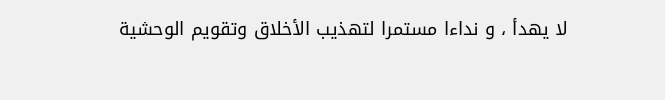لا يهدأ ، و نداءا مستمرا لتهذيب الأخلاق وتقويم الوحشية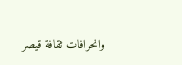وانحرافات ثقافة قيصر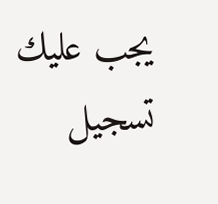يجب عليك تسجيل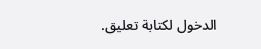الدخول لكتابة تعليق.